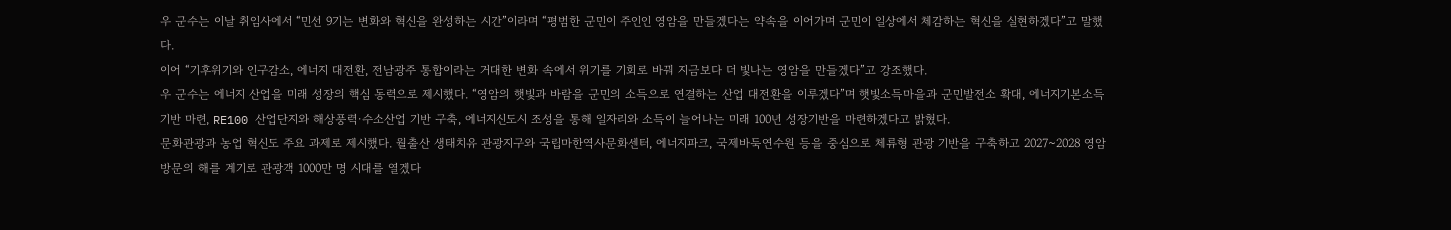우 군수는 이날 취임사에서 “민선 9기는 변화와 혁신을 완성하는 시간”이라며 “평범한 군민이 주인인 영암을 만들겠다는 약속을 이어가며 군민이 일상에서 체감하는 혁신을 실현하겠다”고 말했다.
이어 “기후위기와 인구감소, 에너지 대전환, 전남광주 통합이라는 거대한 변화 속에서 위기를 기회로 바꿔 지금보다 더 빛나는 영암을 만들겠다”고 강조했다.
우 군수는 에너지 산업을 미래 성장의 핵심 동력으로 제시했다. “영암의 햇빛과 바람을 군민의 소득으로 연결하는 산업 대전환을 이루겠다”며 햇빛소득마을과 군민발전소 확대, 에너지기본소득 기반 마련, RE100 산업단지와 해상풍력·수소산업 기반 구축, 에너지신도시 조성을 통해 일자리와 소득이 늘어나는 미래 100년 성장기반을 마련하겠다고 밝혔다.
문화관광과 농업 혁신도 주요 과제로 제시했다. 월출산 생태치유 관광지구와 국립마한역사문화센터, 에너지파크, 국제바둑연수원 등을 중심으로 체류형 관광 기반을 구축하고 2027~2028 영암방문의 해를 계기로 관광객 1000만 명 시대를 열겠다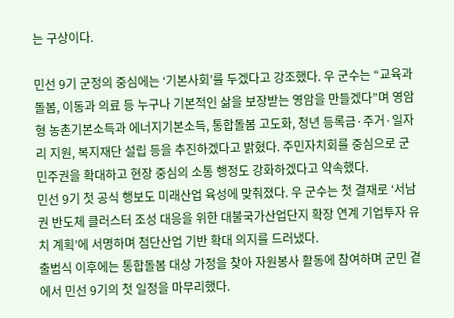는 구상이다.

민선 9기 군정의 중심에는 ‘기본사회’를 두겠다고 강조했다. 우 군수는 “교육과 돌봄, 이동과 의료 등 누구나 기본적인 삶을 보장받는 영암을 만들겠다”며 영암형 농촌기본소득과 에너지기본소득, 통합돌봄 고도화, 청년 등록금·주거·일자리 지원, 복지재단 설립 등을 추진하겠다고 밝혔다. 주민자치회를 중심으로 군민주권을 확대하고 현장 중심의 소통 행정도 강화하겠다고 약속했다.
민선 9기 첫 공식 행보도 미래산업 육성에 맞춰졌다. 우 군수는 첫 결재로 ‘서남권 반도체 클러스터 조성 대응을 위한 대불국가산업단지 확장 연계 기업투자 유치 계획’에 서명하며 첨단산업 기반 확대 의지를 드러냈다.
출범식 이후에는 통합돌봄 대상 가정을 찾아 자원봉사 활동에 참여하며 군민 곁에서 민선 9기의 첫 일정을 마무리했다.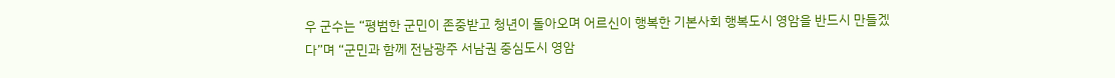우 군수는 “평범한 군민이 존중받고 청년이 돌아오며 어르신이 행복한 기본사회 행복도시 영암을 반드시 만들겠다”며 “군민과 함께 전남광주 서남권 중심도시 영암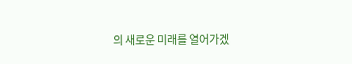의 새로운 미래를 열어가겠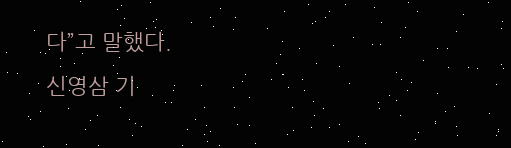다”고 말했다.
신영삼 기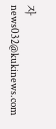자 news032@kukinews.com